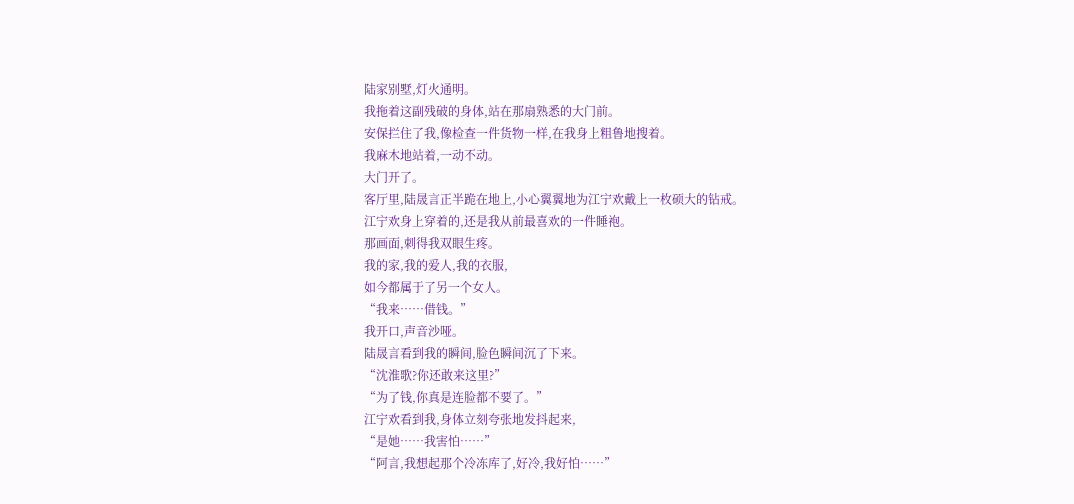陆家别墅,灯火通明。
我拖着这副残破的身体,站在那扇熟悉的大门前。
安保拦住了我,像检查一件货物一样,在我身上粗鲁地搜着。
我麻木地站着,一动不动。
大门开了。
客厅里,陆晟言正半跪在地上,小心翼翼地为江宁欢戴上一枚硕大的钻戒。
江宁欢身上穿着的,还是我从前最喜欢的一件睡袍。
那画面,刺得我双眼生疼。
我的家,我的爱人,我的衣服,
如今都属于了另一个女人。
“我来……借钱。”
我开口,声音沙哑。
陆晟言看到我的瞬间,脸色瞬间沉了下来。
“沈淮歌?你还敢来这里?”
“为了钱,你真是连脸都不要了。”
江宁欢看到我,身体立刻夸张地发抖起来,
“是她……我害怕……”
“阿言,我想起那个冷冻库了,好冷,我好怕……”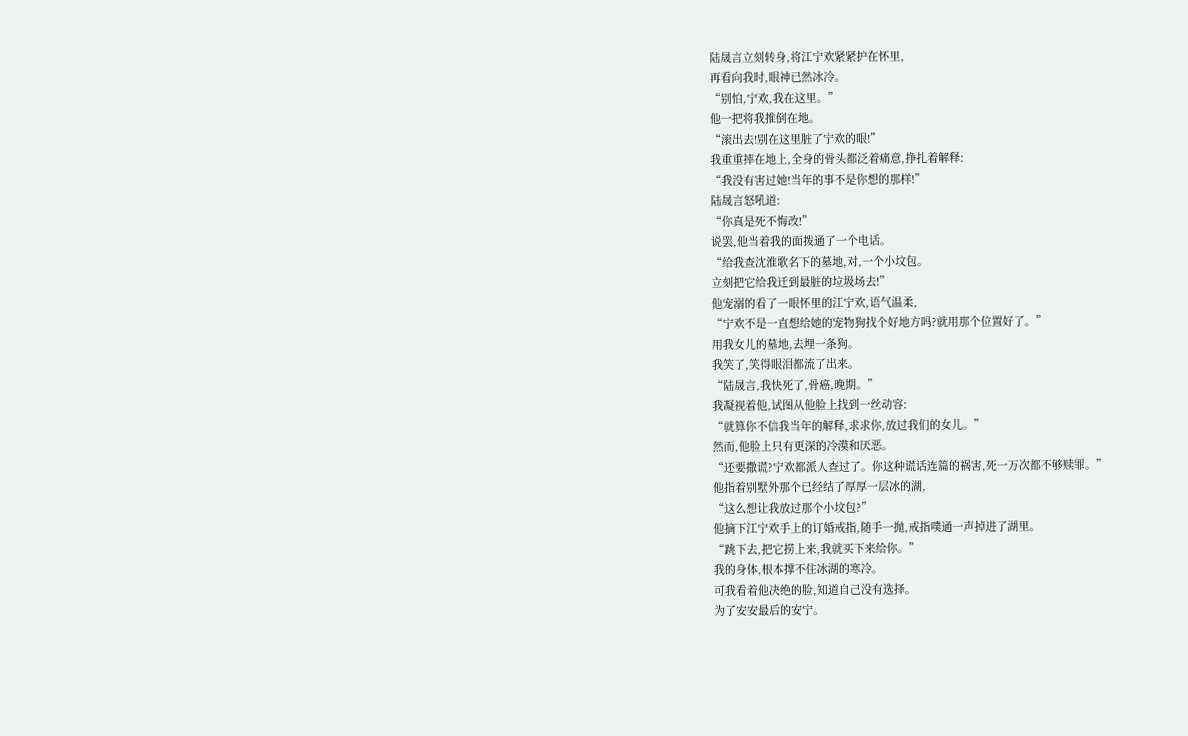陆晟言立刻转身,将江宁欢紧紧护在怀里,
再看向我时,眼神已然冰冷。
“别怕,宁欢,我在这里。”
他一把将我推倒在地。
“滚出去!别在这里脏了宁欢的眼!”
我重重摔在地上,全身的骨头都泛着痛意,挣扎着解释:
“我没有害过她!当年的事不是你想的那样!”
陆晟言怒吼道:
“你真是死不悔改!”
说罢,他当着我的面拨通了一个电话。
“给我查沈淮歌名下的墓地,对,一个小坟包。
立刻把它给我迁到最脏的垃圾场去!”
他宠溺的看了一眼怀里的江宁欢,语气温柔,
“宁欢不是一直想给她的宠物狗找个好地方吗?就用那个位置好了。”
用我女儿的墓地,去埋一条狗。
我笑了,笑得眼泪都流了出来。
“陆晟言,我快死了,骨癌,晚期。”
我凝视着他,试图从他脸上找到一丝动容:
“就算你不信我当年的解释,求求你,放过我们的女儿。”
然而,他脸上只有更深的冷漠和厌恶。
“还要撒谎?宁欢都派人查过了。你这种谎话连篇的祸害,死一万次都不够赎罪。”
他指着别墅外那个已经结了厚厚一层冰的湖,
“这么想让我放过那个小坟包?”
他摘下江宁欢手上的订婚戒指,随手一抛,戒指噗通一声掉进了湖里。
“跳下去,把它捞上来,我就买下来给你。”
我的身体,根本撑不住冰湖的寒冷。
可我看着他决绝的脸,知道自己没有选择。
为了安安最后的安宁。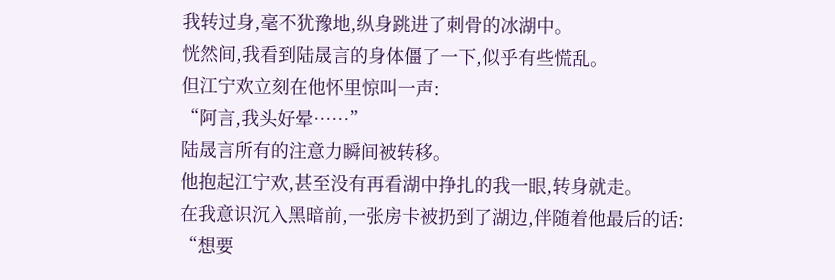我转过身,毫不犹豫地,纵身跳进了刺骨的冰湖中。
恍然间,我看到陆晟言的身体僵了一下,似乎有些慌乱。
但江宁欢立刻在他怀里惊叫一声:
“阿言,我头好晕……”
陆晟言所有的注意力瞬间被转移。
他抱起江宁欢,甚至没有再看湖中挣扎的我一眼,转身就走。
在我意识沉入黑暗前,一张房卡被扔到了湖边,伴随着他最后的话:
“想要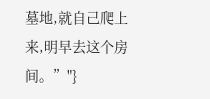墓地,就自己爬上来,明早去这个房间。”"}